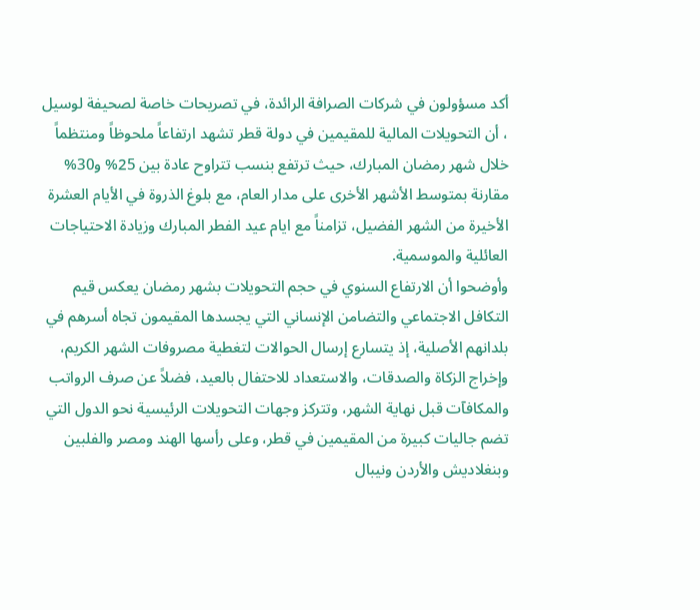أكد مسؤولون في شركات الصرافة الرائدة، في تصريحات خاصة لصحيفة لوسيل ، أن التحويلات المالية للمقيمين في دولة قطر تشهد ارتفاعاً ملحوظاً ومنتظماً خلال شهر رمضان المبارك، حيث ترتفع بنسب تتراوح عادة بين 25% و30% مقارنة بمتوسط الأشهر الأخرى على مدار العام، مع بلوغ الذروة في الأيام العشرة الأخيرة من الشهر الفضيل، تزامناً مع ايام عيد الفطر المبارك وزيادة الاحتياجات العائلية والموسمية.
وأوضحوا أن الارتفاع السنوي في حجم التحويلات بشهر رمضان يعكس قيم التكافل الاجتماعي والتضامن الإنساني التي يجسدها المقيمون تجاه أسرهم في بلدانهم الأصلية، إذ يتسارع إرسال الحوالات لتغطية مصروفات الشهر الكريم، وإخراج الزكاة والصدقات، والاستعداد للاحتفال بالعيد، فضلاً عن صرف الرواتب والمكافآت قبل نهاية الشهر، وتتركز وجهات التحويلات الرئيسية نحو الدول التي تضم جاليات كبيرة من المقيمين في قطر، وعلى رأسها الهند ومصر والفلبين وبنغلاديش والأردن ونيبال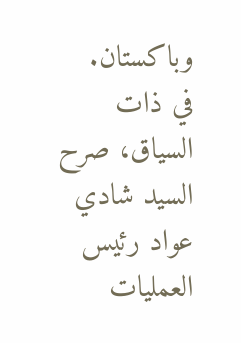وباكستان.
في ذات السياق، صرح السيد شادي عواد رئيس العمليات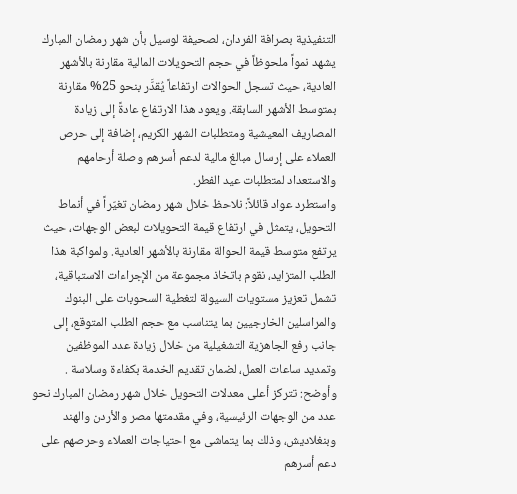التنفيذية بصرافة الفردان، لصحيفة لوسيل بأن شهر رمضان المبارك يشهد نمواً ملحوظاً في حجم التحويلات المالية مقارنة بالأشهر العادية، حيث تسجل الحوالات ارتفاعاً يُقدَّر بنحو 25% مقارنة بمتوسط الأشهر السابقة. ويعود هذا الارتفاع عادةً إلى زيادة المصاريف المعيشية ومتطلبات الشهر الكريم، إضافة إلى حرص العملاء على إرسال مبالغ مالية لدعم أسرهم وصلة أرحامهم والاستعداد لمتطلبات عيد الفطر.
واستطرد عواد قائلاً: نلاحظ خلال شهر رمضان تغيّراً في أنماط التحويل، يتمثل في ارتفاع قيمة التحويلات لبعض الوجهات، حيث يرتفع متوسط قيمة الحوالة مقارنة بالأشهر العادية. ولمواكبة هذا الطلب المتزايد، نقوم باتخاذ مجموعة من الإجراءات الاستباقية، تشمل تعزيز مستويات السيولة لتغطية السحوبات على البنوك والمراسلين الخارجيين بما يتناسب مع حجم الطلب المتوقع، إلى جانب رفع الجاهزية التشغيلية من خلال زيادة عدد الموظفين وتمديد ساعات العمل، لضمان تقديم الخدمة بكفاءة وسلاسة .
وأوضح: تتركز أعلى معدلات التحويل خلال شهر رمضان المبارك نحو عدد من الوجهات الرئيسية، وفي مقدمتها مصر والأردن والهند وبنغلاديش، وذلك بما يتماشى مع احتياجات العملاء وحرصهم على دعم أسرهم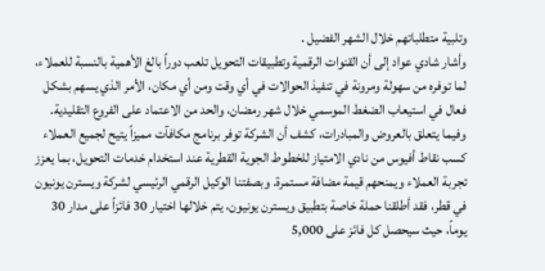وتلبية متطلباتهم خلال الشهر الفضيل .
وأشار شادي عواد إلى أن القنوات الرقمية وتطبيقات التحويل تلعب دوراً بالغ الأهمية بالنسبة للعملاء، لما توفره من سهولة ومرونة في تنفيذ الحوالات في أي وقت ومن أي مكان، الأمر الذي يسهم بشكل فعال في استيعاب الضغط الموسمي خلال شهر رمضان، والحد من الاعتماد على الفروع التقليدية.
وفيما يتعلق بالعروض والمبادرات، كشف أن الشركة توفر برنامج مكافآت مميزاً يتيح لجميع العملاء كسب نقاط أفيوس من نادي الامتياز للخطوط الجوية القطرية عند استخدام خدمات التحويل، بما يعزز تجربة العملاء ويمنحهم قيمة مضافة مستمرة. وبصفتنا الوكيل الرقمي الرئيسي لشركة ويسترن يونيون في قطر، فقد أطلقنا حملة خاصة بتطبيق ويسترن يونيون، يتم خلالها اختيار 30 فائزاً على مدار 30 يوماً، حيث سيحصل كل فائز على 5,000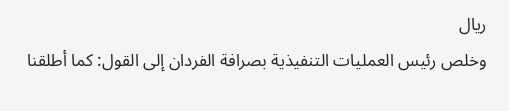ريال
وخلص رئيس العمليات التنفيذية بصرافة الفردان إلى القول: كما أطلقنا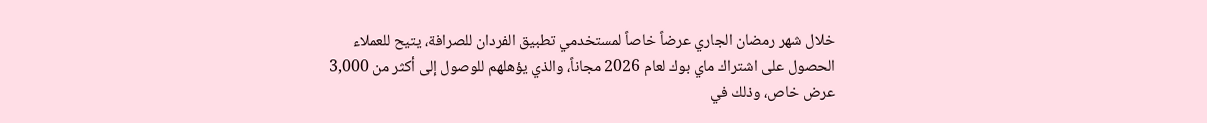خلال شهر رمضان الجاري عرضاً خاصاً لمستخدمي تطبيق الفردان للصرافة، يتيح للعملاء الحصول على اشتراك ماي بوك لعام 2026 مجاناً، والذي يؤهلهم للوصول إلى أكثر من 3,000 عرض خاص، وذلك في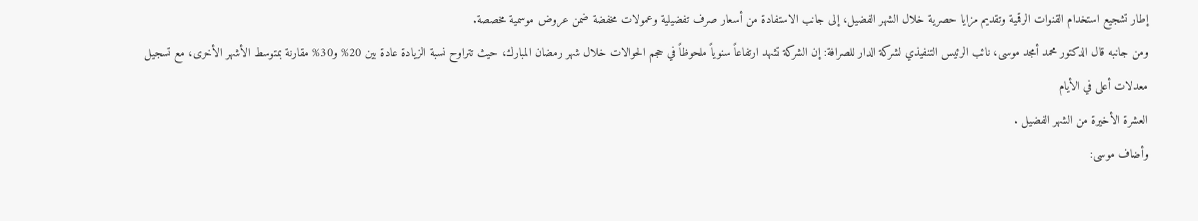إطار تشجيع استخدام القنوات الرقمية وتقديم مزايا حصرية خلال الشهر الفضيل، إلى جانب الاستفادة من أسعار صرف تفضيلية وعمولات مخفضة ضمن عروض موسمية مخصصة.
ومن جانبه قال الدكتور محمد أمجد موسى، نائب الرئيس التنفيذي لشركة الدار للصرافة: إن الشركة تشهد ارتفاعاً سنوياً ملحوظاً في حجم الحوالات خلال شهر رمضان المبارك، حيث تتراوح نسبة الزيادة عادة بين 20% و30% مقارنة بمتوسط الأشهر الأخرى، مع تسجيل معدلات أعلى في الأيام
العشرة الأخيرة من الشهر الفضيل .
وأضاف موسى: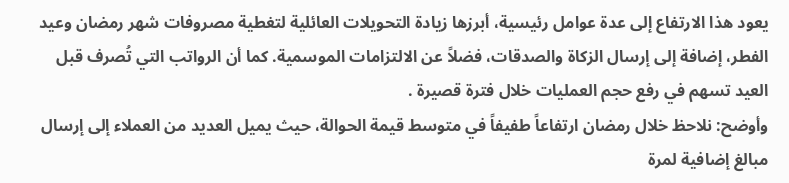يعود هذا الارتفاع إلى عدة عوامل رئيسية، أبرزها زيادة التحويلات العائلية لتغطية مصروفات شهر رمضان وعيد الفطر، إضافة إلى إرسال الزكاة والصدقات، فضلاً عن الالتزامات الموسمية. كما أن الرواتب التي تُصرف قبل العيد تسهم في رفع حجم العمليات خلال فترة قصيرة .
وأوضح: نلاحظ خلال رمضان ارتفاعاً طفيفاً في متوسط قيمة الحوالة، حيث يميل العديد من العملاء إلى إرسال مبالغ إضافية لمرة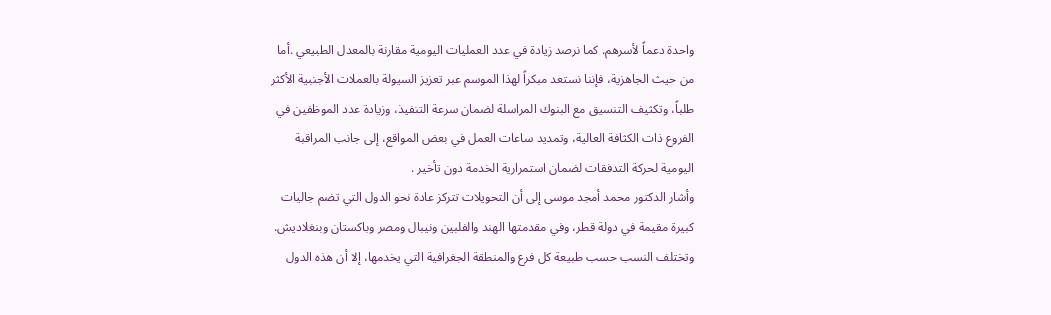واحدة دعماً لأسرهم. كما نرصد زيادة في عدد العمليات اليومية مقارنة بالمعدل الطبيعي .أما من حيث الجاهزية، فإننا نستعد مبكراً لهذا الموسم عبر تعزيز السيولة بالعملات الأجنبية الأكثر طلباً، وتكثيف التنسيق مع البنوك المراسلة لضمان سرعة التنفيذ، وزيادة عدد الموظفين في الفروع ذات الكثافة العالية، وتمديد ساعات العمل في بعض المواقع، إلى جانب المراقبة اليومية لحركة التدفقات لضمان استمرارية الخدمة دون تأخير .
وأشار الدكتور محمد أمجد موسى إلى أن التحويلات تتركز عادة نحو الدول التي تضم جاليات كبيرة مقيمة في دولة قطر، وفي مقدمتها الهند والفلبين ونيبال ومصر وباكستان وبنغلاديش. وتختلف النسب حسب طبيعة كل فرع والمنطقة الجغرافية التي يخدمها، إلا أن هذه الدول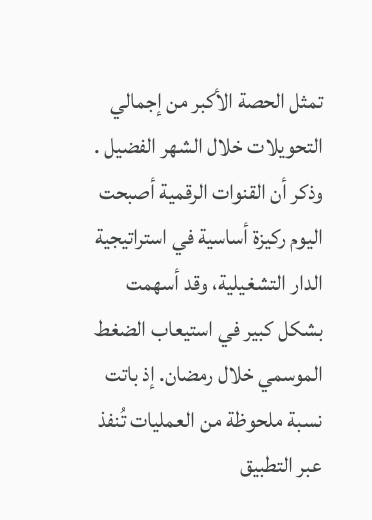تمثل الحصة الأكبر من إجمالي التحويلات خلال الشهر الفضيل .
وذكر أن القنوات الرقمية أصبحت اليوم ركيزة أساسية في استراتيجية الدار التشغيلية، وقد أسهمت بشكل كبير في استيعاب الضغط الموسمي خلال رمضان. إذ باتت نسبة ملحوظة من العمليات تُنفذ عبر التطبيق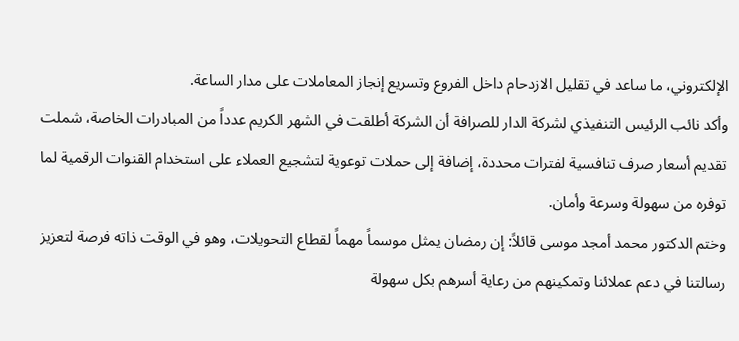الإلكتروني، ما ساعد في تقليل الازدحام داخل الفروع وتسريع إنجاز المعاملات على مدار الساعة.
وأكد نائب الرئيس التنفيذي لشركة الدار للصرافة أن الشركة أطلقت في الشهر الكريم عدداً من المبادرات الخاصة، شملت تقديم أسعار صرف تنافسية لفترات محددة، إضافة إلى حملات توعوية لتشجيع العملاء على استخدام القنوات الرقمية لما توفره من سهولة وسرعة وأمان.
وختم الدكتور محمد أمجد موسى قائلاً: إن رمضان يمثل موسماً مهماً لقطاع التحويلات، وهو في الوقت ذاته فرصة لتعزيز رسالتنا في دعم عملائنا وتمكينهم من رعاية أسرهم بكل سهولة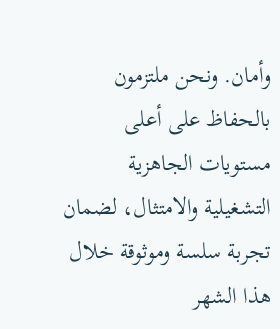وأمان. ونحن ملتزمون بالحفاظ على أعلى مستويات الجاهزية التشغيلية والامتثال، لضمان تجربة سلسة وموثوقة خلال هذا الشهر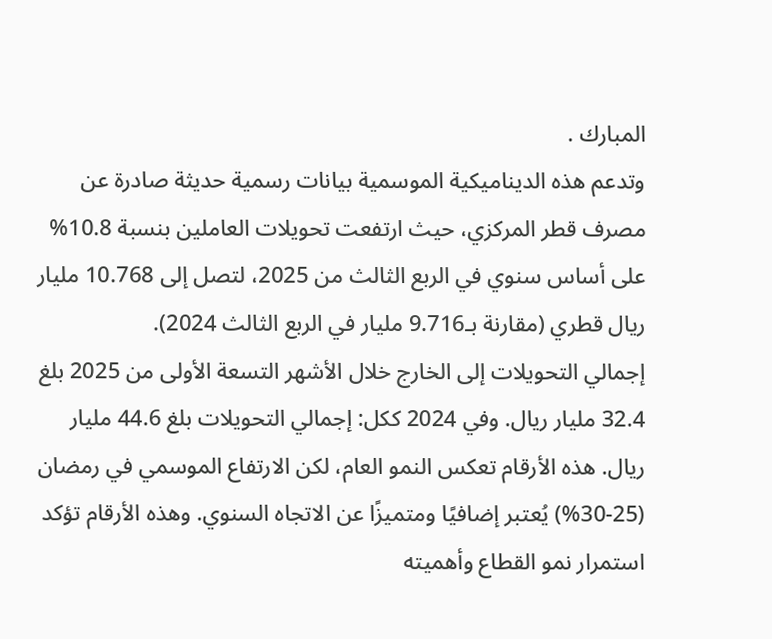المبارك .
وتدعم هذه الديناميكية الموسمية بيانات رسمية حديثة صادرة عن مصرف قطر المركزي، حيث ارتفعت تحويلات العاملين بنسبة 10.8% على أساس سنوي في الربع الثالث من 2025، لتصل إلى 10.768 مليار ريال قطري (مقارنة بـ9.716 مليار في الربع الثالث 2024).
إجمالي التحويلات إلى الخارج خلال الأشهر التسعة الأولى من 2025 بلغ 32.4 مليار ريال. وفي 2024 ككل: إجمالي التحويلات بلغ 44.6 مليار ريال. هذه الأرقام تعكس النمو العام، لكن الارتفاع الموسمي في رمضان (25-30%) يُعتبر إضافيًا ومتميزًا عن الاتجاه السنوي. وهذه الأرقام تؤكد استمرار نمو القطاع وأهميته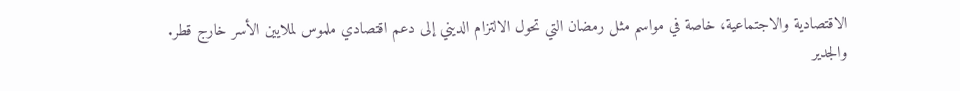الاقتصادية والاجتماعية، خاصة في مواسم مثل رمضان التي تحول الالتزام الديني إلى دعم اقتصادي ملموس لملايين الأسر خارج قطر.
والجدير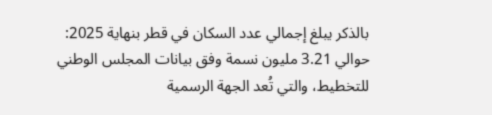بالذكر يبلغ إجمالي عدد السكان في قطر بنهاية 2025: حوالي 3.21 مليون نسمة وفق بيانات المجلس الوطني للتخطيط، والتي تُعد الجهة الرسمية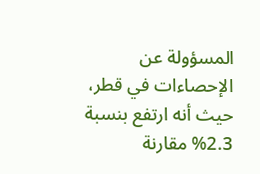المسؤولة عن الإحصاءات في قطر، حيث أنه ارتفع بنسبة 2.3% مقارنة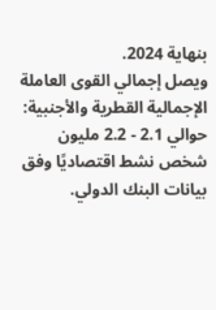بنهاية 2024.
ويصل إجمالي القوى العاملة الإجمالية القطرية والأجنبية: حوالي 2.1 - 2.2 مليون شخص نشط اقتصاديًا وفق بيانات البنك الدولي.